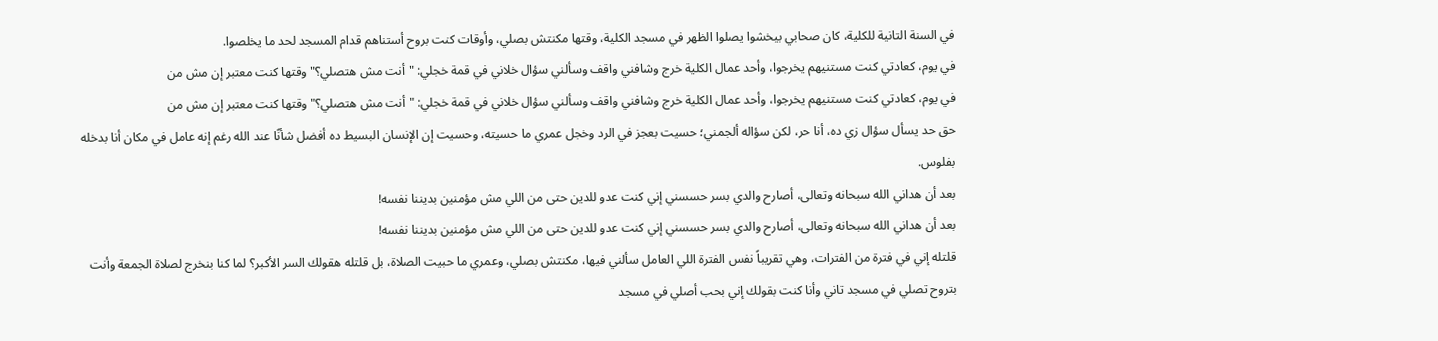في السنة التانية للكلية، كان صحابي بيخشوا يصلوا الظهر في مسجد الكلية، وقتها مكنتش بصلي، وأوقات كنت بروح أستناهم قدام المسجد لحد ما يخلصوا.
في يوم، كعادتي كنت مستنيهم يخرجوا، وأحد عمال الكلية خرج وشافني واقف وسألني سؤال خلاني في قمة خجلي: "أنت مش هتصلي؟" وقتها كنت معتبر إن مش من
في يوم، كعادتي كنت مستنيهم يخرجوا، وأحد عمال الكلية خرج وشافني واقف وسألني سؤال خلاني في قمة خجلي: "أنت مش هتصلي؟" وقتها كنت معتبر إن مش من
حق حد يسأل سؤال زي ده، أنا حر، لكن سؤاله ألجمني؛ حسيت بعجز في الرد وخجل عمري ما حسيته، وحسيت إن الإنسان البسيط ده أفضل شأنًا عند الله رغم إنه عامل في مكان أنا بدخله بفلوس.
بعد أن هداني الله سبحانه وتعالى، أصارح والدي بسر حسسني إني كنت عدو للدين حتى من اللي مش مؤمنين بديننا نفسه!
بعد أن هداني الله سبحانه وتعالى، أصارح والدي بسر حسسني إني كنت عدو للدين حتى من اللي مش مؤمنين بديننا نفسه!
قلتله إني في فترة من الفترات، وهي تقريباً نفس الفترة اللي العامل سألني فيها، مكنتش بصلي، وعمري ما حبيت الصلاة، بل قلتله هقولك السر الأكبر؟ لما كنا بنخرج لصلاة الجمعة وأنت بتروح تصلي في مسجد تاني وأنا كنت بقولك إني بحب أصلي في مسجد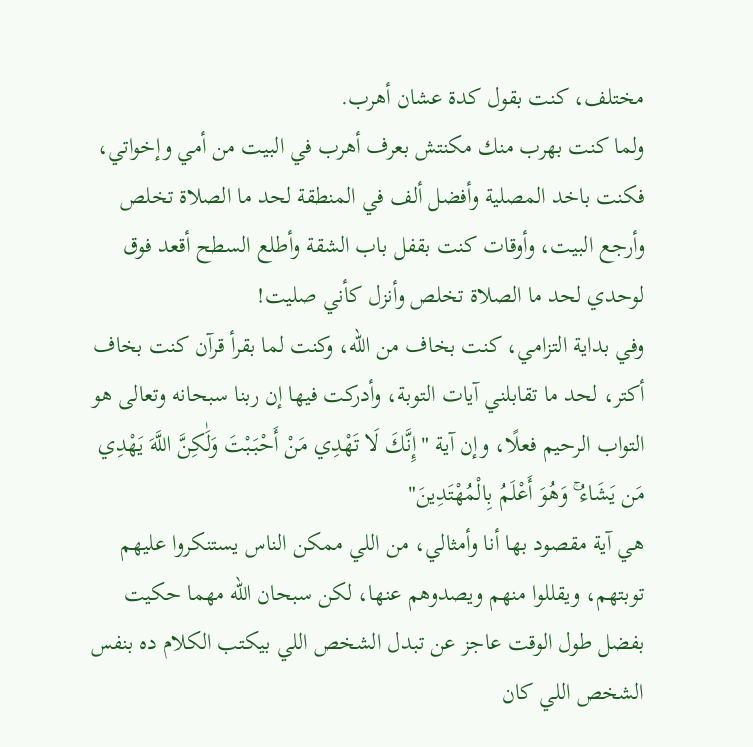مختلف، كنت بقول كدة عشان أهرب.
ولما كنت بهرب منك مكنتش بعرف أهرب في البيت من أمي وإخواتي، فكنت باخد المصلية وأفضل ألف في المنطقة لحد ما الصلاة تخلص وأرجع البيت، وأوقات كنت بقفل باب الشقة وأطلع السطح أقعد فوق لوحدي لحد ما الصلاة تخلص وأنزل كأني صليت!
وفي بداية التزامي، كنت بخاف من الله، وكنت لما بقرأ قرآن كنت بخاف أكتر، لحد ما تقابلني آيات التوبة، وأدركت فيها إن ربنا سبحانه وتعالى هو التواب الرحيم فعلًا، وإن آية "إِنَّكَ لَا تَهْدِي مَنْ أَحْبَبْتَ وَلَٰكِنَّ اللَّهَ يَهْدِي مَن يَشَاءُ ۚ وَهُوَ أَعْلَمُ بِالْمُهْتَدِينَ"
هي آية مقصود بها أنا وأمثالي، من اللي ممكن الناس يستنكروا عليهم توبتهم، ويقللوا منهم ويصدوهم عنها، لكن سبحان الله مهما حكيت بفضل طول الوقت عاجز عن تبدل الشخص اللي بيكتب الكلام ده بنفس الشخص اللي كان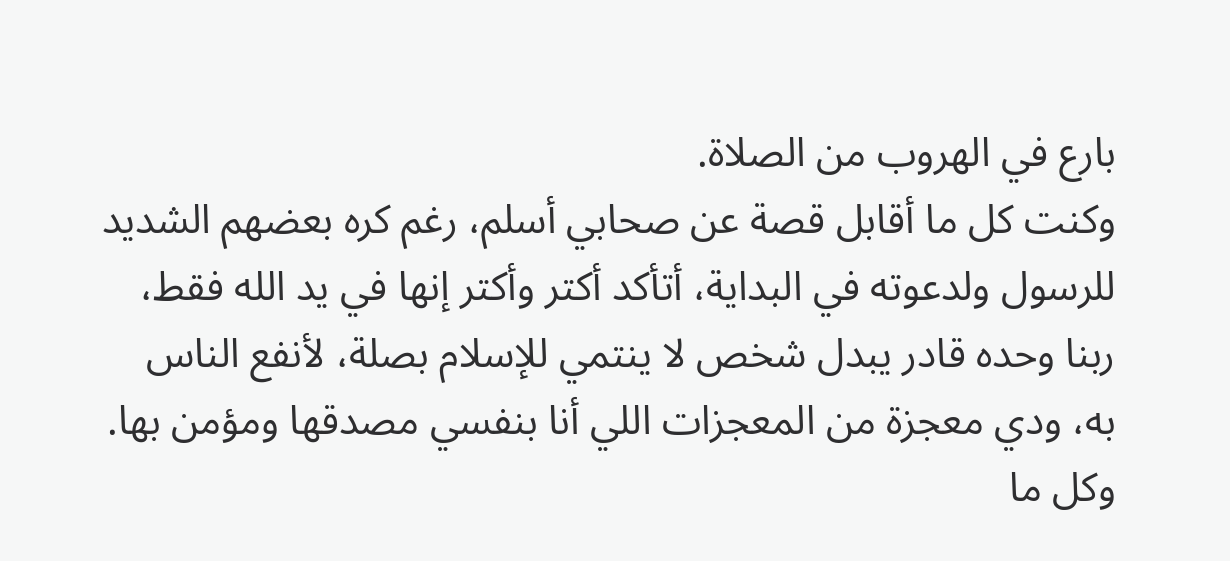بارع في الهروب من الصلاة.
وكنت كل ما أقابل قصة عن صحابي أسلم، رغم كره بعضهم الشديد للرسول ولدعوته في البداية، أتأكد أكتر وأكتر إنها في يد الله فقط، ربنا وحده قادر يبدل شخص لا ينتمي للإسلام بصلة، لأنفع الناس به، ودي معجزة من المعجزات اللي أنا بنفسي مصدقها ومؤمن بها.
وكل ما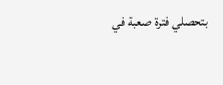بتحصلي فترة صعبة في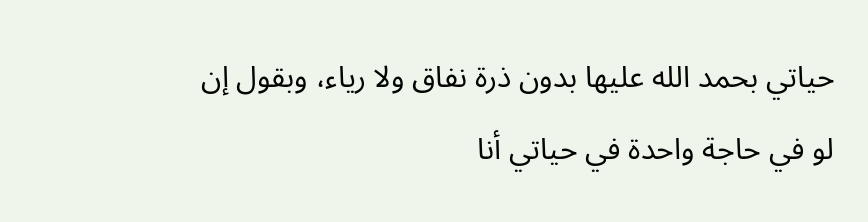حياتي بحمد الله عليها بدون ذرة نفاق ولا رياء، وبقول إن لو في حاجة واحدة في حياتي أنا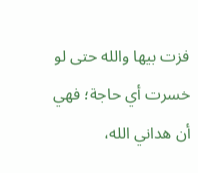فزت بيها والله حتى لو خسرت أي حاجة؛ فهي أن هداني الله،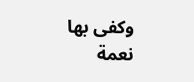وكفى بها نعمة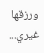ورزقها غيري...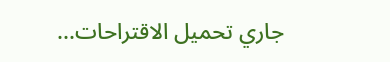جاري تحميل الاقتراحات...